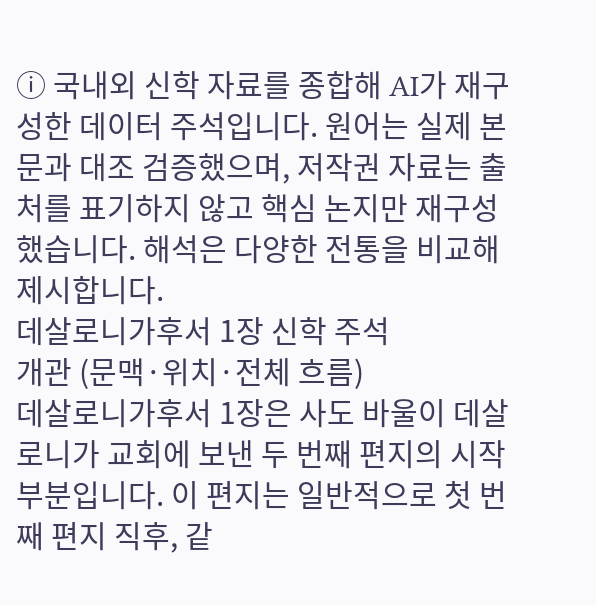ⓘ 국내외 신학 자료를 종합해 AI가 재구성한 데이터 주석입니다. 원어는 실제 본문과 대조 검증했으며, 저작권 자료는 출처를 표기하지 않고 핵심 논지만 재구성했습니다. 해석은 다양한 전통을 비교해 제시합니다.
데살로니가후서 1장 신학 주석
개관 (문맥·위치·전체 흐름)
데살로니가후서 1장은 사도 바울이 데살로니가 교회에 보낸 두 번째 편지의 시작 부분입니다. 이 편지는 일반적으로 첫 번째 편지 직후, 같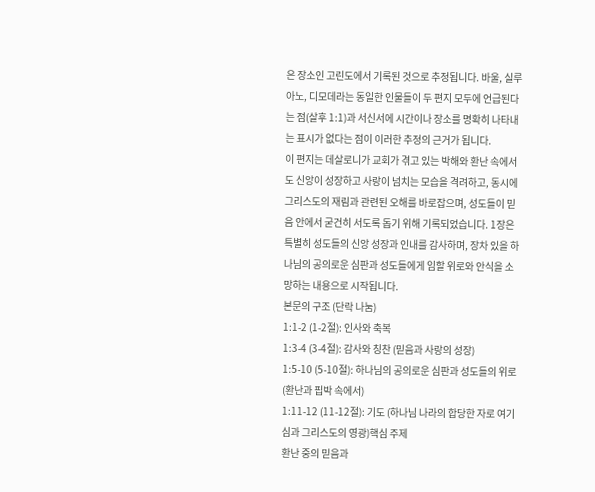은 장소인 고린도에서 기록된 것으로 추정됩니다. 바울, 실루아노, 디모데라는 동일한 인물들이 두 편지 모두에 언급된다는 점(살후 1:1)과 서신서에 시간이나 장소를 명확히 나타내는 표시가 없다는 점이 이러한 추정의 근거가 됩니다.
이 편지는 데살로니가 교회가 겪고 있는 박해와 환난 속에서도 신앙이 성장하고 사랑이 넘치는 모습을 격려하고, 동시에 그리스도의 재림과 관련된 오해를 바로잡으며, 성도들이 믿음 안에서 굳건히 서도록 돕기 위해 기록되었습니다. 1장은 특별히 성도들의 신앙 성장과 인내를 감사하며, 장차 있을 하나님의 공의로운 심판과 성도들에게 임할 위로와 안식을 소망하는 내용으로 시작됩니다.
본문의 구조 (단락 나눔)
1:1-2 (1-2절): 인사와 축복
1:3-4 (3-4절): 감사와 칭찬 (믿음과 사랑의 성장)
1:5-10 (5-10절): 하나님의 공의로운 심판과 성도들의 위로 (환난과 핍박 속에서)
1:11-12 (11-12절): 기도 (하나님 나라의 합당한 자로 여기심과 그리스도의 영광)핵심 주제
환난 중의 믿음과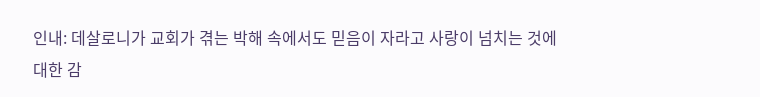인내: 데살로니가 교회가 겪는 박해 속에서도 믿음이 자라고 사랑이 넘치는 것에 대한 감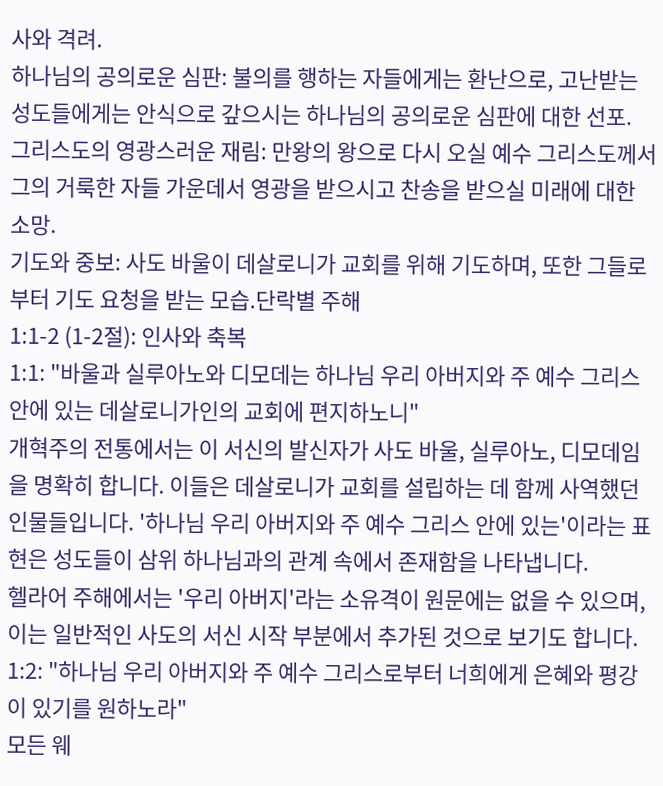사와 격려.
하나님의 공의로운 심판: 불의를 행하는 자들에게는 환난으로, 고난받는 성도들에게는 안식으로 갚으시는 하나님의 공의로운 심판에 대한 선포.
그리스도의 영광스러운 재림: 만왕의 왕으로 다시 오실 예수 그리스도께서 그의 거룩한 자들 가운데서 영광을 받으시고 찬송을 받으실 미래에 대한 소망.
기도와 중보: 사도 바울이 데살로니가 교회를 위해 기도하며, 또한 그들로부터 기도 요청을 받는 모습.단락별 주해
1:1-2 (1-2절): 인사와 축복
1:1: "바울과 실루아노와 디모데는 하나님 우리 아버지와 주 예수 그리스 안에 있는 데살로니가인의 교회에 편지하노니"
개혁주의 전통에서는 이 서신의 발신자가 사도 바울, 실루아노, 디모데임을 명확히 합니다. 이들은 데살로니가 교회를 설립하는 데 함께 사역했던 인물들입니다. '하나님 우리 아버지와 주 예수 그리스 안에 있는'이라는 표현은 성도들이 삼위 하나님과의 관계 속에서 존재함을 나타냅니다.
헬라어 주해에서는 '우리 아버지'라는 소유격이 원문에는 없을 수 있으며, 이는 일반적인 사도의 서신 시작 부분에서 추가된 것으로 보기도 합니다.
1:2: "하나님 우리 아버지와 주 예수 그리스로부터 너희에게 은혜와 평강이 있기를 원하노라"
모든 웨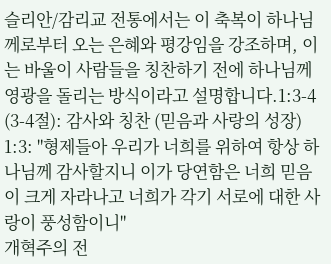슬리안/감리교 전통에서는 이 축복이 하나님께로부터 오는 은혜와 평강임을 강조하며, 이는 바울이 사람들을 칭찬하기 전에 하나님께 영광을 돌리는 방식이라고 설명합니다.1:3-4 (3-4절): 감사와 칭찬 (믿음과 사랑의 성장)
1:3: "형제들아 우리가 너희를 위하여 항상 하나님께 감사할지니 이가 당연함은 너희 믿음이 크게 자라나고 너희가 각기 서로에 대한 사랑이 풍성함이니"
개혁주의 전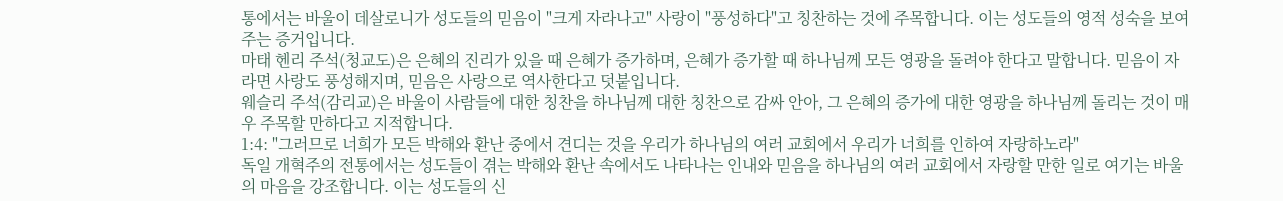통에서는 바울이 데살로니가 성도들의 믿음이 "크게 자라나고" 사랑이 "풍성하다"고 칭찬하는 것에 주목합니다. 이는 성도들의 영적 성숙을 보여주는 증거입니다.
마태 헨리 주석(청교도)은 은혜의 진리가 있을 때 은혜가 증가하며, 은혜가 증가할 때 하나님께 모든 영광을 돌려야 한다고 말합니다. 믿음이 자라면 사랑도 풍성해지며, 믿음은 사랑으로 역사한다고 덧붙입니다.
웨슬리 주석(감리교)은 바울이 사람들에 대한 칭찬을 하나님께 대한 칭찬으로 감싸 안아, 그 은혜의 증가에 대한 영광을 하나님께 돌리는 것이 매우 주목할 만하다고 지적합니다.
1:4: "그러므로 너희가 모든 박해와 환난 중에서 견디는 것을 우리가 하나님의 여러 교회에서 우리가 너희를 인하여 자랑하노라"
독일 개혁주의 전통에서는 성도들이 겪는 박해와 환난 속에서도 나타나는 인내와 믿음을 하나님의 여러 교회에서 자랑할 만한 일로 여기는 바울의 마음을 강조합니다. 이는 성도들의 신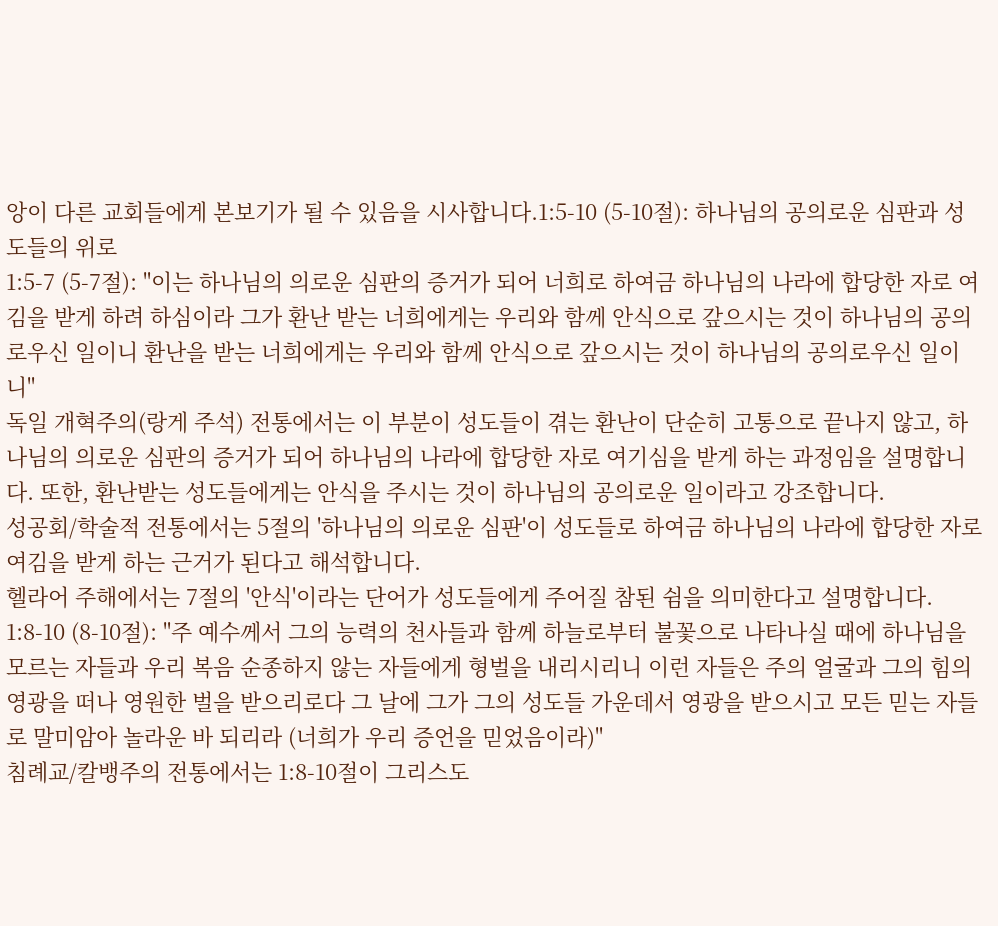앙이 다른 교회들에게 본보기가 될 수 있음을 시사합니다.1:5-10 (5-10절): 하나님의 공의로운 심판과 성도들의 위로
1:5-7 (5-7절): "이는 하나님의 의로운 심판의 증거가 되어 너희로 하여금 하나님의 나라에 합당한 자로 여김을 받게 하려 하심이라 그가 환난 받는 너희에게는 우리와 함께 안식으로 갚으시는 것이 하나님의 공의로우신 일이니 환난을 받는 너희에게는 우리와 함께 안식으로 갚으시는 것이 하나님의 공의로우신 일이니"
독일 개혁주의(랑게 주석) 전통에서는 이 부분이 성도들이 겪는 환난이 단순히 고통으로 끝나지 않고, 하나님의 의로운 심판의 증거가 되어 하나님의 나라에 합당한 자로 여기심을 받게 하는 과정임을 설명합니다. 또한, 환난받는 성도들에게는 안식을 주시는 것이 하나님의 공의로운 일이라고 강조합니다.
성공회/학술적 전통에서는 5절의 '하나님의 의로운 심판'이 성도들로 하여금 하나님의 나라에 합당한 자로 여김을 받게 하는 근거가 된다고 해석합니다.
헬라어 주해에서는 7절의 '안식'이라는 단어가 성도들에게 주어질 참된 쉼을 의미한다고 설명합니다.
1:8-10 (8-10절): "주 예수께서 그의 능력의 천사들과 함께 하늘로부터 불꽃으로 나타나실 때에 하나님을 모르는 자들과 우리 복음 순종하지 않는 자들에게 형벌을 내리시리니 이런 자들은 주의 얼굴과 그의 힘의 영광을 떠나 영원한 벌을 받으리로다 그 날에 그가 그의 성도들 가운데서 영광을 받으시고 모든 믿는 자들로 말미암아 놀라운 바 되리라 (너희가 우리 증언을 믿었음이라)"
침례교/칼뱅주의 전통에서는 1:8-10절이 그리스도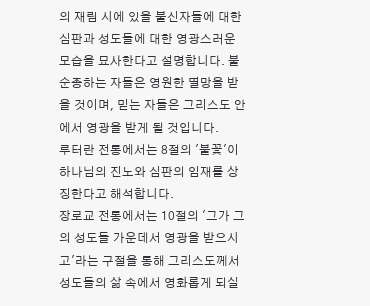의 재림 시에 있을 불신자들에 대한 심판과 성도들에 대한 영광스러운 모습을 묘사한다고 설명합니다. 불순종하는 자들은 영원한 멸망을 받을 것이며, 믿는 자들은 그리스도 안에서 영광을 받게 될 것입니다.
루터란 전통에서는 8절의 '불꽃'이 하나님의 진노와 심판의 임재를 상징한다고 해석합니다.
장로교 전통에서는 10절의 '그가 그의 성도들 가운데서 영광을 받으시고'라는 구절을 통해 그리스도께서 성도들의 삶 속에서 영화롭게 되실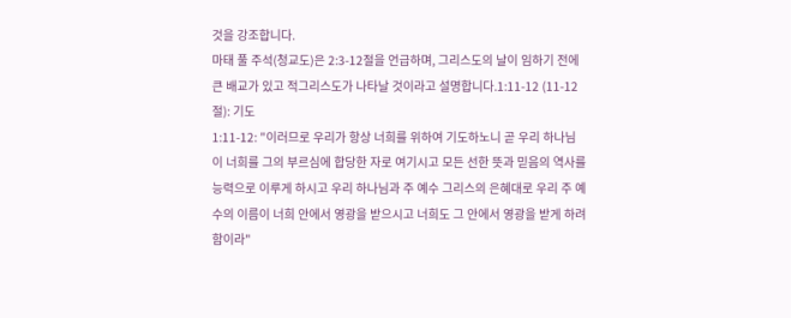것을 강조합니다.
마태 풀 주석(청교도)은 2:3-12절을 언급하며, 그리스도의 날이 임하기 전에 큰 배교가 있고 적그리스도가 나타날 것이라고 설명합니다.1:11-12 (11-12절): 기도
1:11-12: "이러므로 우리가 항상 너희를 위하여 기도하노니 곧 우리 하나님이 너희를 그의 부르심에 합당한 자로 여기시고 모든 선한 뜻과 믿음의 역사를 능력으로 이루게 하시고 우리 하나님과 주 예수 그리스의 은혜대로 우리 주 예수의 이름이 너희 안에서 영광을 받으시고 너희도 그 안에서 영광을 받게 하려 함이라"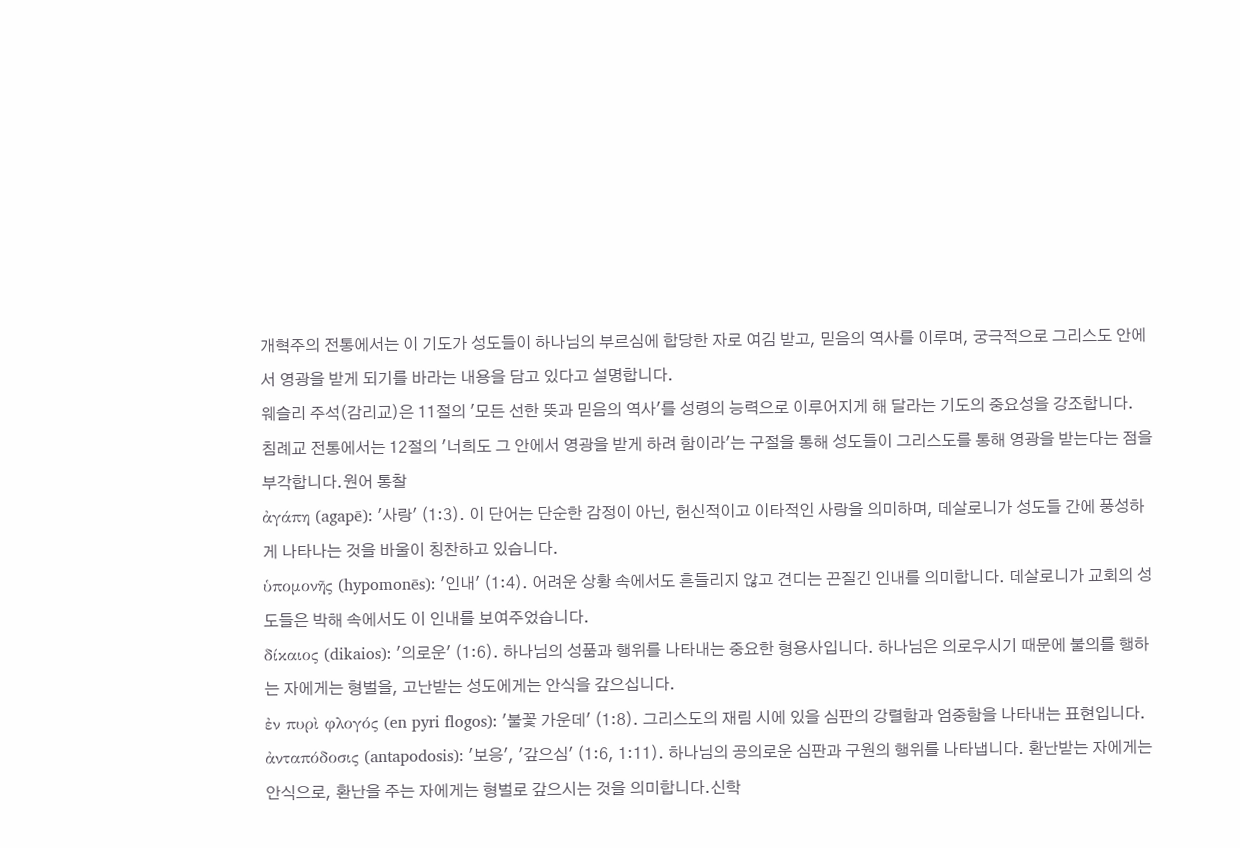개혁주의 전통에서는 이 기도가 성도들이 하나님의 부르심에 합당한 자로 여김 받고, 믿음의 역사를 이루며, 궁극적으로 그리스도 안에서 영광을 받게 되기를 바라는 내용을 담고 있다고 설명합니다.
웨슬리 주석(감리교)은 11절의 '모든 선한 뜻과 믿음의 역사'를 성령의 능력으로 이루어지게 해 달라는 기도의 중요성을 강조합니다.
침례교 전통에서는 12절의 '너희도 그 안에서 영광을 받게 하려 함이라'는 구절을 통해 성도들이 그리스도를 통해 영광을 받는다는 점을 부각합니다.원어 통찰
ἀγάπη (agapē): '사랑' (1:3). 이 단어는 단순한 감정이 아닌, 헌신적이고 이타적인 사랑을 의미하며, 데살로니가 성도들 간에 풍성하게 나타나는 것을 바울이 칭찬하고 있습니다.
ὑπομονῆς (hypomonēs): '인내' (1:4). 어려운 상황 속에서도 흔들리지 않고 견디는 끈질긴 인내를 의미합니다. 데살로니가 교회의 성도들은 박해 속에서도 이 인내를 보여주었습니다.
δίκαιος (dikaios): '의로운' (1:6). 하나님의 성품과 행위를 나타내는 중요한 형용사입니다. 하나님은 의로우시기 때문에 불의를 행하는 자에게는 형벌을, 고난받는 성도에게는 안식을 갚으십니다.
ἐν πυρὶ φλογός (en pyri flogos): '불꽃 가운데' (1:8). 그리스도의 재림 시에 있을 심판의 강렬함과 엄중함을 나타내는 표현입니다.
ἀνταπόδοσις (antapodosis): '보응', '갚으심' (1:6, 1:11). 하나님의 공의로운 심판과 구원의 행위를 나타냅니다. 환난받는 자에게는 안식으로, 환난을 주는 자에게는 형벌로 갚으시는 것을 의미합니다.신학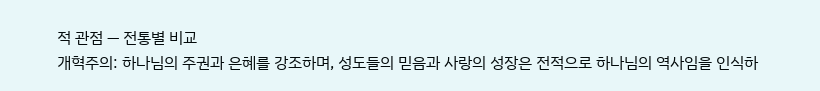적 관점 — 전통별 비교
개혁주의: 하나님의 주권과 은혜를 강조하며, 성도들의 믿음과 사랑의 성장은 전적으로 하나님의 역사임을 인식하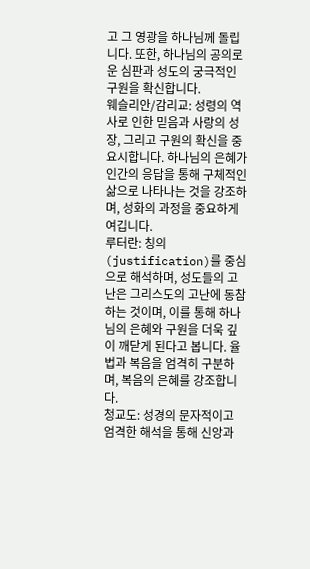고 그 영광을 하나님께 돌립니다. 또한, 하나님의 공의로운 심판과 성도의 궁극적인 구원을 확신합니다.
웨슬리안/감리교: 성령의 역사로 인한 믿음과 사랑의 성장, 그리고 구원의 확신을 중요시합니다. 하나님의 은혜가 인간의 응답을 통해 구체적인 삶으로 나타나는 것을 강조하며, 성화의 과정을 중요하게 여깁니다.
루터란: 칭의(justification)를 중심으로 해석하며, 성도들의 고난은 그리스도의 고난에 동참하는 것이며, 이를 통해 하나님의 은혜와 구원을 더욱 깊이 깨닫게 된다고 봅니다. 율법과 복음을 엄격히 구분하며, 복음의 은혜를 강조합니다.
청교도: 성경의 문자적이고 엄격한 해석을 통해 신앙과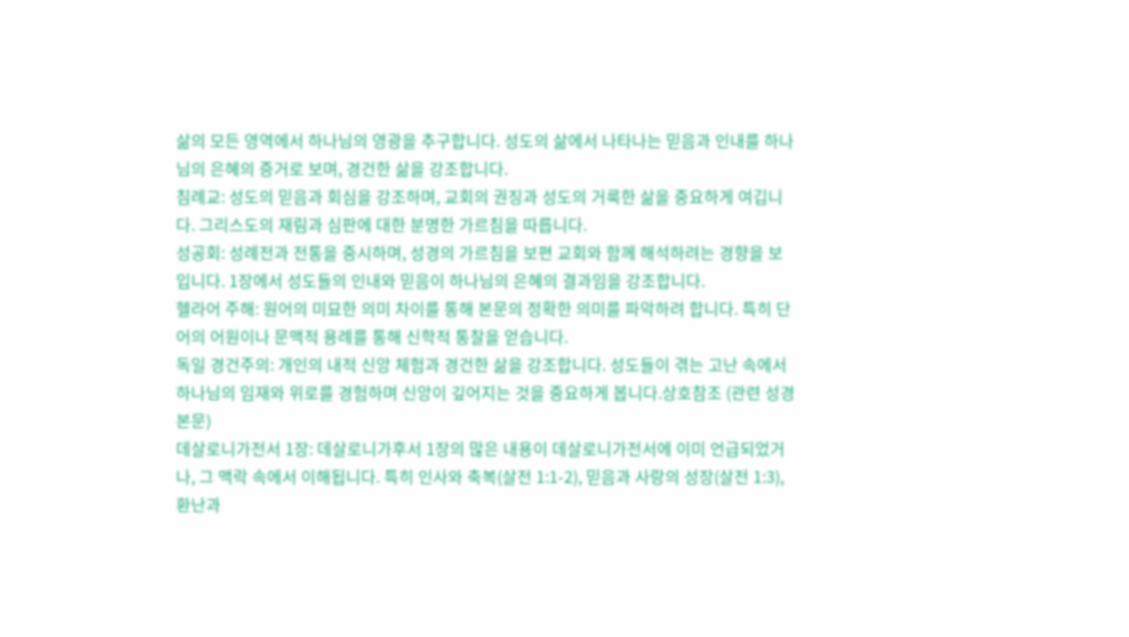삶의 모든 영역에서 하나님의 영광을 추구합니다. 성도의 삶에서 나타나는 믿음과 인내를 하나님의 은혜의 증거로 보며, 경건한 삶을 강조합니다.
침례교: 성도의 믿음과 회심을 강조하며, 교회의 권징과 성도의 거룩한 삶을 중요하게 여깁니다. 그리스도의 재림과 심판에 대한 분명한 가르침을 따릅니다.
성공회: 성례전과 전통을 중시하며, 성경의 가르침을 보편 교회와 함께 해석하려는 경향을 보입니다. 1장에서 성도들의 인내와 믿음이 하나님의 은혜의 결과임을 강조합니다.
헬라어 주해: 원어의 미묘한 의미 차이를 통해 본문의 정확한 의미를 파악하려 합니다. 특히 단어의 어원이나 문맥적 용례를 통해 신학적 통찰을 얻습니다.
독일 경건주의: 개인의 내적 신앙 체험과 경건한 삶을 강조합니다. 성도들이 겪는 고난 속에서 하나님의 임재와 위로를 경험하며 신앙이 깊어지는 것을 중요하게 봅니다.상호참조 (관련 성경 본문)
데살로니가전서 1장: 데살로니가후서 1장의 많은 내용이 데살로니가전서에 이미 언급되었거나, 그 맥락 속에서 이해됩니다. 특히 인사와 축복(살전 1:1-2), 믿음과 사랑의 성장(살전 1:3), 환난과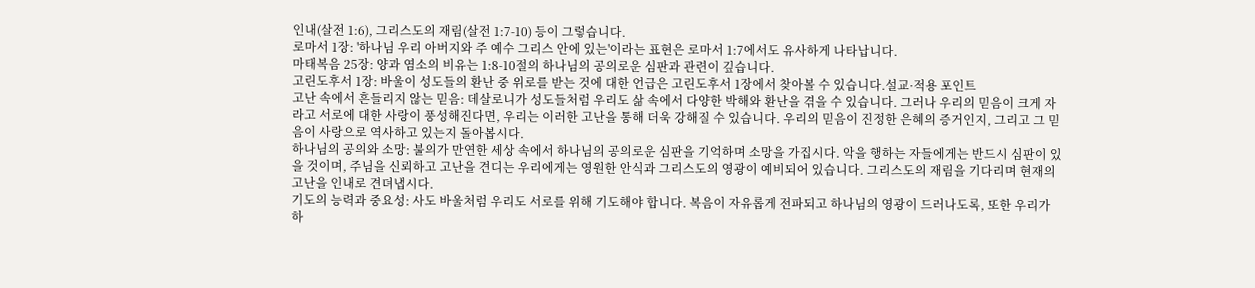인내(살전 1:6), 그리스도의 재림(살전 1:7-10) 등이 그렇습니다.
로마서 1장: '하나님 우리 아버지와 주 예수 그리스 안에 있는'이라는 표현은 로마서 1:7에서도 유사하게 나타납니다.
마태복음 25장: 양과 염소의 비유는 1:8-10절의 하나님의 공의로운 심판과 관련이 깊습니다.
고린도후서 1장: 바울이 성도들의 환난 중 위로를 받는 것에 대한 언급은 고린도후서 1장에서 찾아볼 수 있습니다.설교·적용 포인트
고난 속에서 흔들리지 않는 믿음: 데살로니가 성도들처럼 우리도 삶 속에서 다양한 박해와 환난을 겪을 수 있습니다. 그러나 우리의 믿음이 크게 자라고 서로에 대한 사랑이 풍성해진다면, 우리는 이러한 고난을 통해 더욱 강해질 수 있습니다. 우리의 믿음이 진정한 은혜의 증거인지, 그리고 그 믿음이 사랑으로 역사하고 있는지 돌아봅시다.
하나님의 공의와 소망: 불의가 만연한 세상 속에서 하나님의 공의로운 심판을 기억하며 소망을 가집시다. 악을 행하는 자들에게는 반드시 심판이 있을 것이며, 주님을 신뢰하고 고난을 견디는 우리에게는 영원한 안식과 그리스도의 영광이 예비되어 있습니다. 그리스도의 재림을 기다리며 현재의 고난을 인내로 견뎌냅시다.
기도의 능력과 중요성: 사도 바울처럼 우리도 서로를 위해 기도해야 합니다. 복음이 자유롭게 전파되고 하나님의 영광이 드러나도록, 또한 우리가 하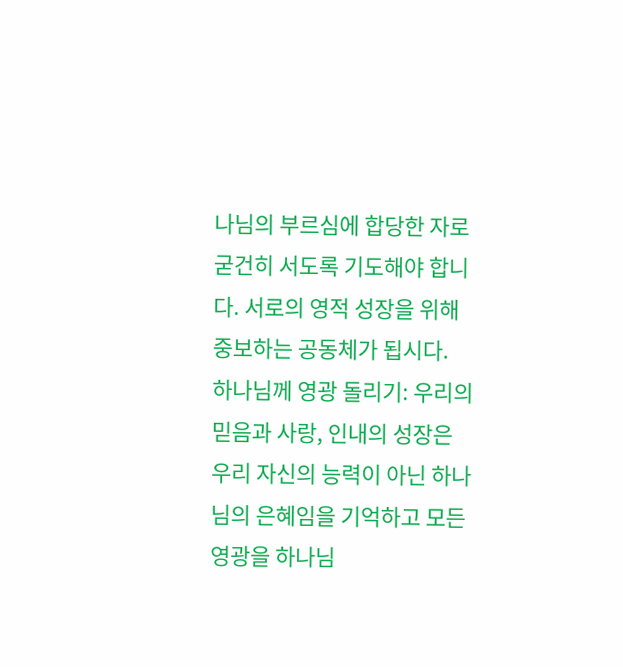나님의 부르심에 합당한 자로 굳건히 서도록 기도해야 합니다. 서로의 영적 성장을 위해 중보하는 공동체가 됩시다.
하나님께 영광 돌리기: 우리의 믿음과 사랑, 인내의 성장은 우리 자신의 능력이 아닌 하나님의 은혜임을 기억하고 모든 영광을 하나님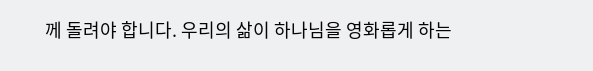께 돌려야 합니다. 우리의 삶이 하나님을 영화롭게 하는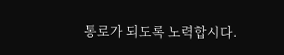통로가 되도록 노력합시다.